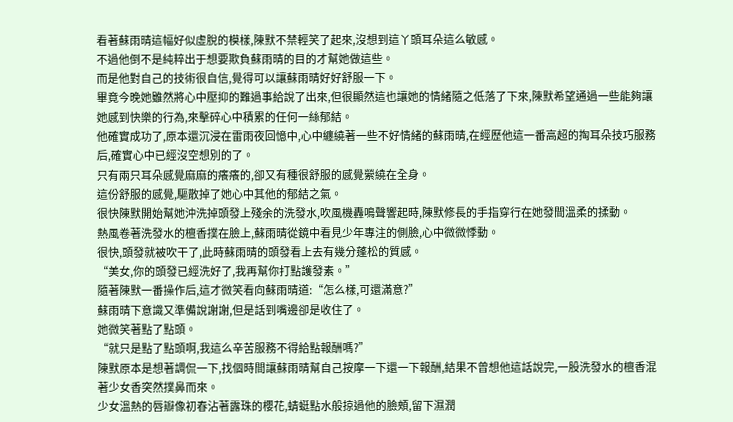看著蘇雨晴這幅好似虛脫的模樣,陳默不禁輕笑了起來,沒想到這丫頭耳朵這么敏感。
不過他倒不是純粹出于想要欺負蘇雨晴的目的才幫她做這些。
而是他對自己的技術很自信,覺得可以讓蘇雨晴好好舒服一下。
畢竟今晚她雖然將心中壓抑的難過事給說了出來,但很顯然這也讓她的情緒隨之低落了下來,陳默希望通過一些能夠讓她感到快樂的行為,來擊碎心中積累的任何一絲郁結。
他確實成功了,原本還沉浸在雷雨夜回憶中,心中纏繞著一些不好情緒的蘇雨晴,在經歷他這一番高超的掏耳朵技巧服務后,確實心中已經沒空想別的了。
只有兩只耳朵感覺麻麻的癢癢的,卻又有種很舒服的感覺縈繞在全身。
這份舒服的感覺,驅散掉了她心中其他的郁結之氣。
很快陳默開始幫她沖洗掉頭發上殘余的洗發水,吹風機轟鳴聲響起時,陳默修長的手指穿行在她發間溫柔的揉動。
熱風卷著洗發水的檀香撲在臉上,蘇雨晴從鏡中看見少年專注的側臉,心中微微悸動。
很快,頭發就被吹干了,此時蘇雨晴的頭發看上去有幾分蓬松的質感。
“美女,你的頭發已經洗好了,我再幫你打點護發素。”
隨著陳默一番操作后,這才微笑看向蘇雨晴道:“怎么樣,可還滿意?”
蘇雨晴下意識又準備說謝謝,但是話到嘴邊卻是收住了。
她微笑著點了點頭。
“就只是點了點頭啊,我這么辛苦服務不得給點報酬嗎?”
陳默原本是想著調侃一下,找個時間讓蘇雨晴幫自己按摩一下還一下報酬,結果不曾想他這話說完,一股洗發水的檀香混著少女香突然撲鼻而來。
少女溫熱的唇瓣像初春沾著露珠的櫻花,蜻蜓點水般掠過他的臉頰,留下濕潤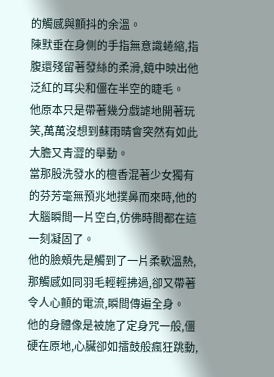的觸感與顫抖的余溫。
陳默垂在身側的手指無意識蜷縮,指腹還殘留著發絲的柔滑,鏡中映出他泛紅的耳尖和僵在半空的睫毛。
他原本只是帶著幾分戲謔地開著玩笑,萬萬沒想到蘇雨晴會突然有如此大膽又青澀的舉動。
當那股洗發水的檀香混著少女獨有的芬芳毫無預兆地撲鼻而來時,他的大腦瞬間一片空白,仿佛時間都在這一刻凝固了。
他的臉頰先是觸到了一片柔軟溫熱,那觸感如同羽毛輕輕拂過,卻又帶著令人心顫的電流,瞬間傳遍全身。
他的身體像是被施了定身咒一般,僵硬在原地,心臟卻如擂鼓般瘋狂跳動,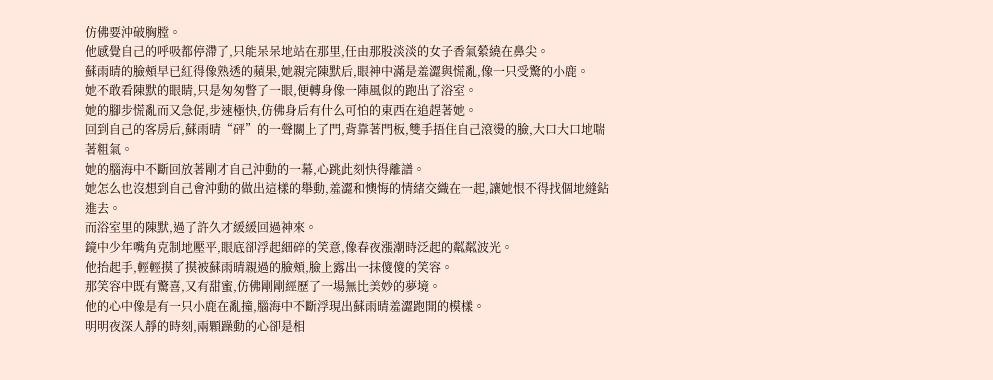仿佛要沖破胸膛。
他感覺自己的呼吸都停滯了,只能呆呆地站在那里,任由那股淡淡的女子香氣縈繞在鼻尖。
蘇雨晴的臉頰早已紅得像熟透的蘋果,她親完陳默后,眼神中滿是羞澀與慌亂,像一只受驚的小鹿。
她不敢看陳默的眼睛,只是匆匆瞥了一眼,便轉身像一陣風似的跑出了浴室。
她的腳步慌亂而又急促,步速極快,仿佛身后有什么可怕的東西在追趕著她。
回到自己的客房后,蘇雨晴“砰”的一聲關上了門,背靠著門板,雙手捂住自己滾燙的臉,大口大口地喘著粗氣。
她的腦海中不斷回放著剛才自己沖動的一幕,心跳此刻快得離譜。
她怎么也沒想到自己會沖動的做出這樣的舉動,羞澀和懊悔的情緒交織在一起,讓她恨不得找個地縫鉆進去。
而浴室里的陳默,過了許久才緩緩回過神來。
鏡中少年嘴角克制地壓平,眼底卻浮起細碎的笑意,像春夜漲潮時泛起的粼粼波光。
他抬起手,輕輕摸了摸被蘇雨晴親過的臉頰,臉上露出一抹傻傻的笑容。
那笑容中既有驚喜,又有甜蜜,仿佛剛剛經歷了一場無比美妙的夢境。
他的心中像是有一只小鹿在亂撞,腦海中不斷浮現出蘇雨晴羞澀跑開的模樣。
明明夜深人靜的時刻,兩顆躁動的心卻是相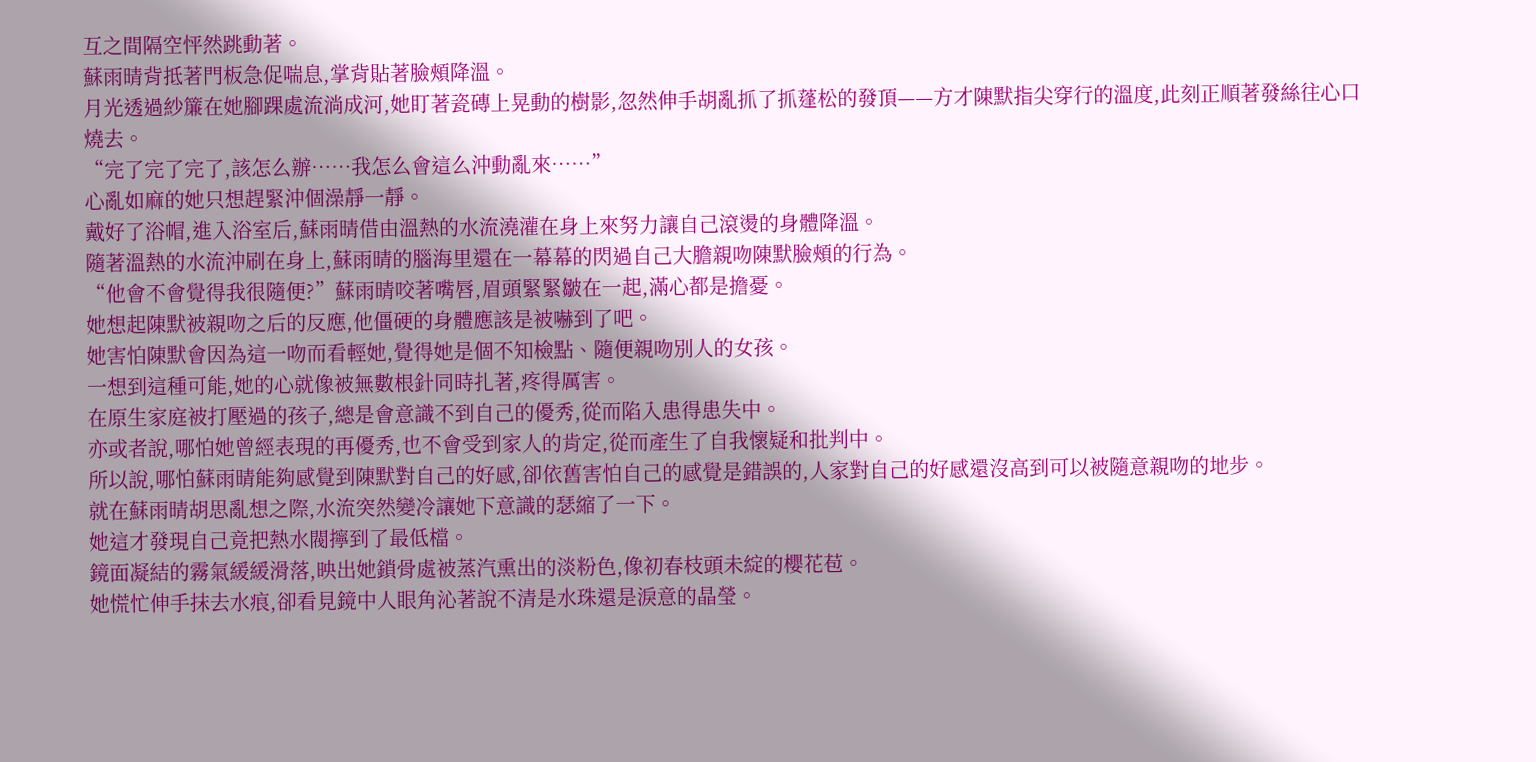互之間隔空怦然跳動著。
蘇雨晴背抵著門板急促喘息,掌背貼著臉頰降溫。
月光透過紗簾在她腳踝處流淌成河,她盯著瓷磚上晃動的樹影,忽然伸手胡亂抓了抓蓬松的發頂——方才陳默指尖穿行的溫度,此刻正順著發絲往心口燒去。
“完了完了完了,該怎么辦……我怎么會這么沖動亂來……”
心亂如麻的她只想趕緊沖個澡靜一靜。
戴好了浴帽,進入浴室后,蘇雨晴借由溫熱的水流澆灌在身上來努力讓自己滾燙的身體降溫。
隨著溫熱的水流沖刷在身上,蘇雨晴的腦海里還在一幕幕的閃過自己大膽親吻陳默臉頰的行為。
“他會不會覺得我很隨便?”蘇雨晴咬著嘴唇,眉頭緊緊皺在一起,滿心都是擔憂。
她想起陳默被親吻之后的反應,他僵硬的身體應該是被嚇到了吧。
她害怕陳默會因為這一吻而看輕她,覺得她是個不知檢點、隨便親吻別人的女孩。
一想到這種可能,她的心就像被無數根針同時扎著,疼得厲害。
在原生家庭被打壓過的孩子,總是會意識不到自己的優秀,從而陷入患得患失中。
亦或者說,哪怕她曾經表現的再優秀,也不會受到家人的肯定,從而產生了自我懷疑和批判中。
所以說,哪怕蘇雨晴能夠感覺到陳默對自己的好感,卻依舊害怕自己的感覺是錯誤的,人家對自己的好感還沒高到可以被隨意親吻的地步。
就在蘇雨晴胡思亂想之際,水流突然變冷讓她下意識的瑟縮了一下。
她這才發現自己竟把熱水閥擰到了最低檔。
鏡面凝結的霧氣緩緩滑落,映出她鎖骨處被蒸汽熏出的淡粉色,像初春枝頭未綻的櫻花苞。
她慌忙伸手抹去水痕,卻看見鏡中人眼角沁著說不清是水珠還是淚意的晶瑩。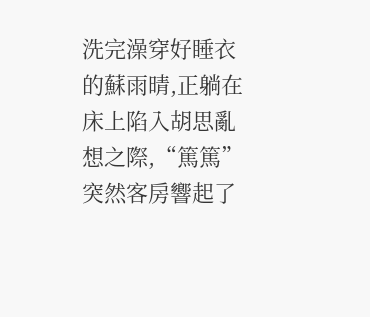洗完澡穿好睡衣的蘇雨晴,正躺在床上陷入胡思亂想之際,“篤篤”突然客房響起了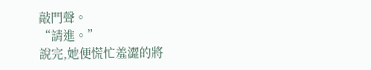敲門聲。
“請進。”
說完,她便慌忙羞澀的將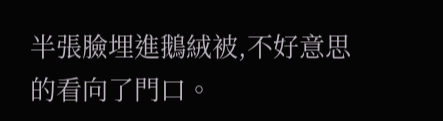半張臉埋進鵝絨被,不好意思的看向了門口。